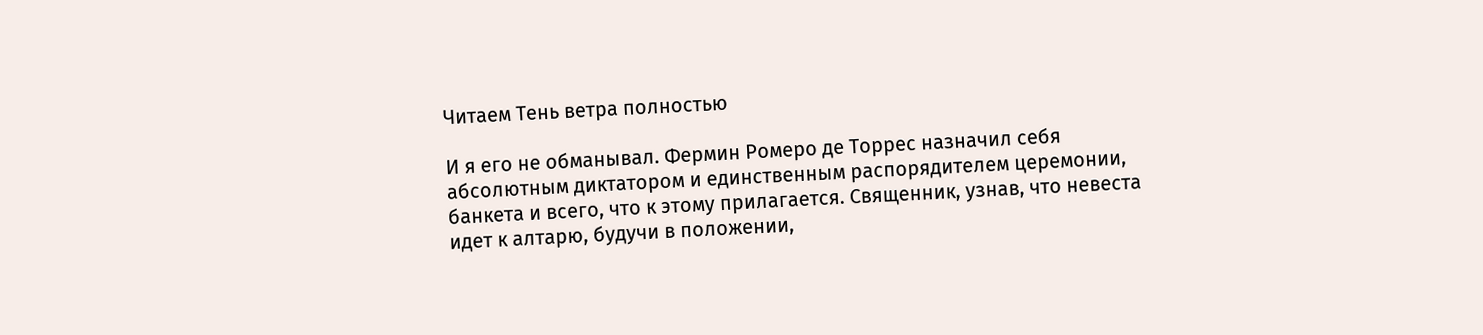Читаем Тень ветра полностью

И я его не обманывал. Фермин Ромеро де Торрес назначил себя абсолютным диктатором и единственным распорядителем церемонии, банкета и всего, что к этому прилагается. Священник, узнав, что невеста идет к алтарю, будучи в положении,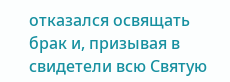отказался освящать брак и, призывая в свидетели всю Святую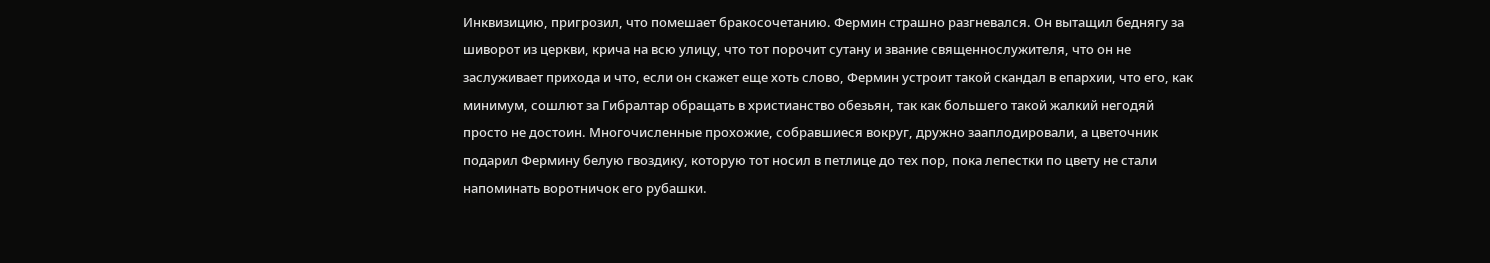Инквизицию, пригрозил, что помешает бракосочетанию. Фермин страшно разгневался. Он вытащил беднягу за шиворот из церкви, крича на всю улицу, что тот порочит сутану и звание священнослужителя, что он не заслуживает прихода и что, если он скажет еще хоть слово, Фермин устроит такой скандал в епархии, что его, как минимум, сошлют за Гибралтар обращать в христианство обезьян, так как большего такой жалкий негодяй просто не достоин. Многочисленные прохожие, собравшиеся вокруг, дружно зааплодировали, а цветочник подарил Фермину белую гвоздику, которую тот носил в петлице до тех пор, пока лепестки по цвету не стали напоминать воротничок его рубашки.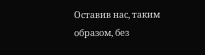Оставив нас, таким образом, без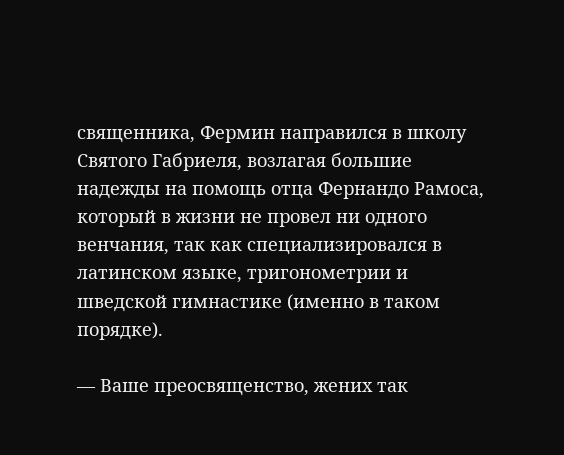священника, Фермин направился в школу Святого Габриеля, возлагая большие надежды на помощь отца Фернандо Рамоса, который в жизни не провел ни одного венчания, так как специализировался в латинском языке, тригонометрии и шведской гимнастике (именно в таком порядке).

— Ваше преосвященство, жених так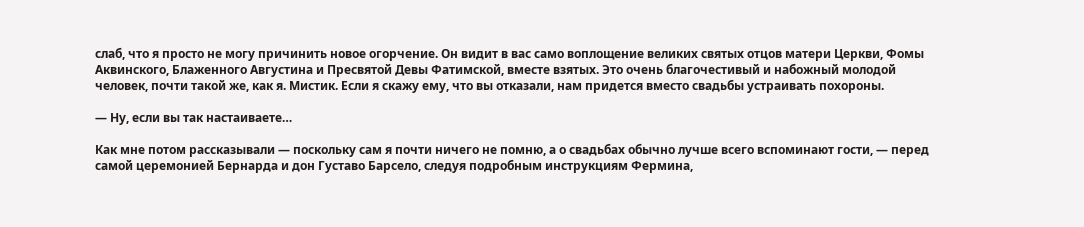слаб, что я просто не могу причинить новое огорчение. Он видит в вас само воплощение великих святых отцов матери Церкви, Фомы Аквинского, Блаженного Августина и Пресвятой Девы Фатимской, вместе взятых. Это очень благочестивый и набожный молодой человек, почти такой же, как я. Мистик. Если я скажу ему, что вы отказали, нам придется вместо свадьбы устраивать похороны.

— Ну, если вы так настаиваете…

Как мне потом рассказывали — поскольку сам я почти ничего не помню, а о свадьбах обычно лучше всего вспоминают гости, — перед самой церемонией Бернарда и дон Густаво Барсело, следуя подробным инструкциям Фермина,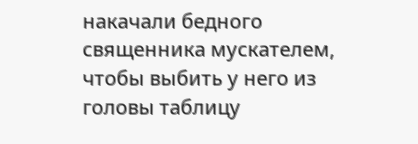накачали бедного священника мускателем, чтобы выбить у него из головы таблицу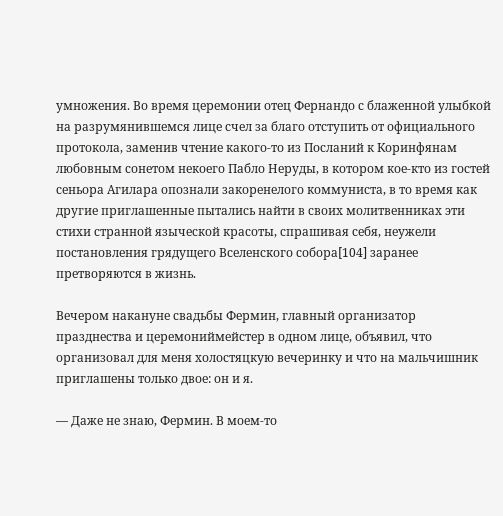умножения. Во время церемонии отец Фернандо с блаженной улыбкой на разрумянившемся лице счел за благо отступить от официального протокола, заменив чтение какого-то из Посланий к Коринфянам любовным сонетом некоего Пабло Неруды, в котором кое-кто из гостей сеньора Агилара опознали закоренелого коммуниста, в то время как другие приглашенные пытались найти в своих молитвенниках эти стихи странной языческой красоты, спрашивая себя, неужели постановления грядущего Вселенского собора[104] заранее претворяются в жизнь.

Вечером накануне свадьбы Фермин, главный организатор празднества и церемониймейстер в одном лице, объявил, что организовал для меня холостяцкую вечеринку и что на мальчишник приглашены только двое: он и я.

— Даже не знаю, Фермин. В моем-то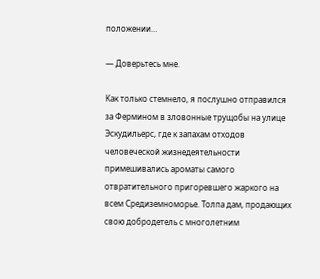положении…

— Доверьтесь мне.

Как только стемнело, я послушно отправился за Фермином в зловонные трущобы на улице Эскудильерс, где к запахам отходов человеческой жизнедеятельности примешивались ароматы самого отвратительного пригоревшего жаркого на всем Средиземноморье. Толпа дам, продающих свою добродетель с многолетним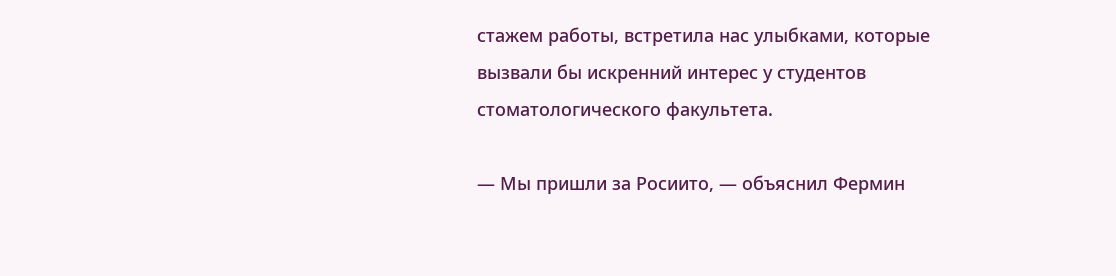стажем работы, встретила нас улыбками, которые вызвали бы искренний интерес у студентов стоматологического факультета.

— Мы пришли за Росиито, — объяснил Фермин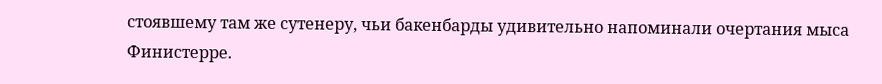стоявшему там же сутенеру, чьи бакенбарды удивительно напоминали очертания мыса Финистерре.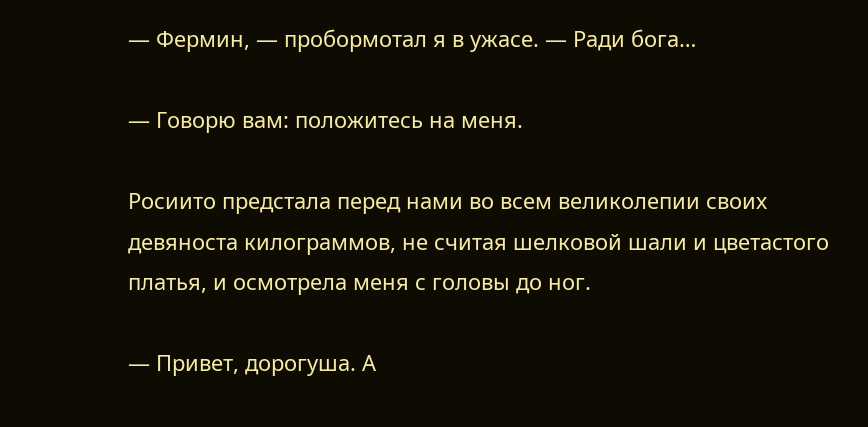— Фермин, — пробормотал я в ужасе. — Ради бога…

— Говорю вам: положитесь на меня.

Росиито предстала перед нами во всем великолепии своих девяноста килограммов, не считая шелковой шали и цветастого платья, и осмотрела меня с головы до ног.

— Привет, дорогуша. А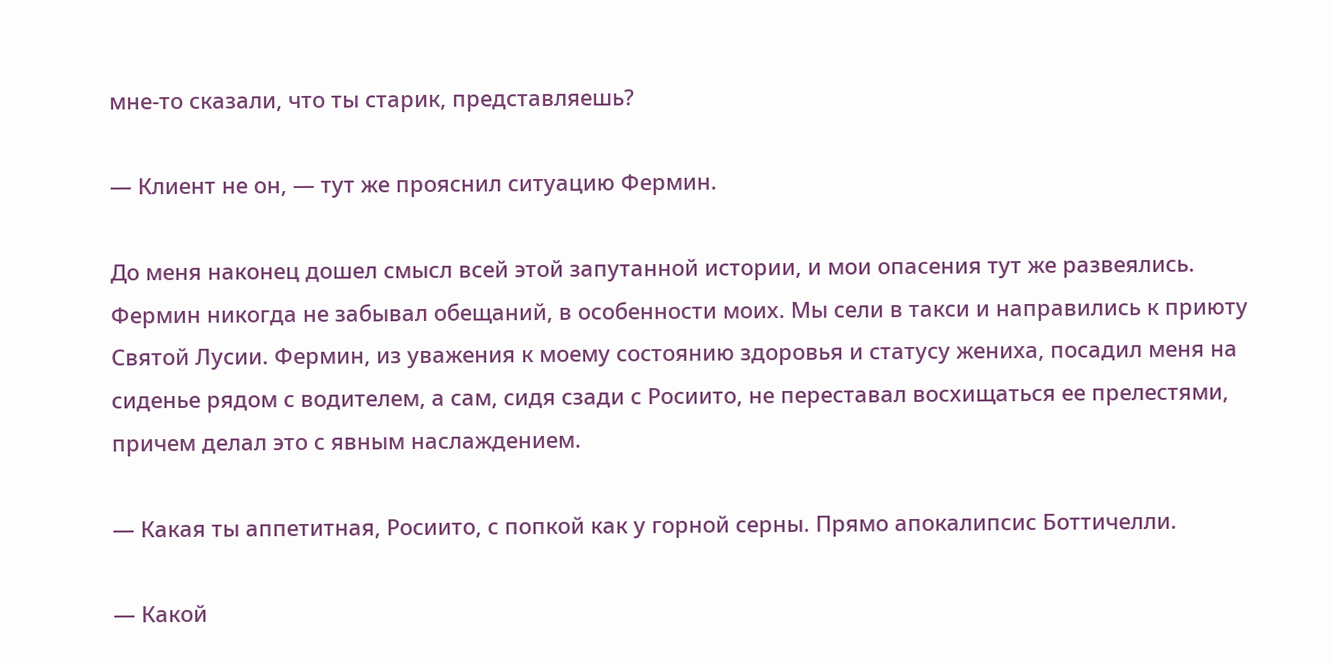мне-то сказали, что ты старик, представляешь?

— Клиент не он, — тут же прояснил ситуацию Фермин.

До меня наконец дошел смысл всей этой запутанной истории, и мои опасения тут же развеялись. Фермин никогда не забывал обещаний, в особенности моих. Мы сели в такси и направились к приюту Святой Лусии. Фермин, из уважения к моему состоянию здоровья и статусу жениха, посадил меня на сиденье рядом с водителем, а сам, сидя сзади с Росиито, не переставал восхищаться ее прелестями, причем делал это с явным наслаждением.

— Какая ты аппетитная, Росиито, с попкой как у горной серны. Прямо апокалипсис Боттичелли.

— Какой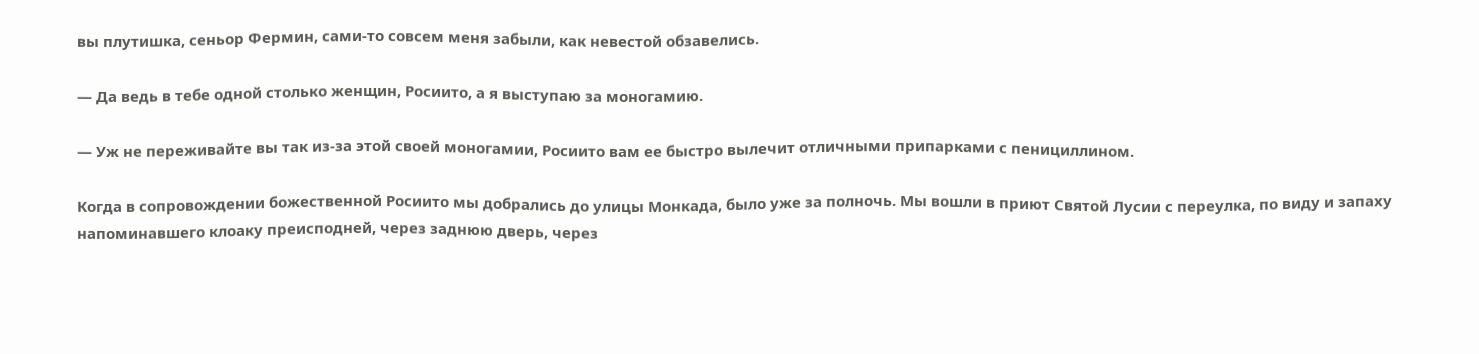вы плутишка, сеньор Фермин, сами-то совсем меня забыли, как невестой обзавелись.

— Да ведь в тебе одной столько женщин, Росиито, а я выступаю за моногамию.

— Уж не переживайте вы так из-за этой своей моногамии, Росиито вам ее быстро вылечит отличными припарками с пенициллином.

Когда в сопровождении божественной Росиито мы добрались до улицы Монкада, было уже за полночь. Мы вошли в приют Святой Лусии с переулка, по виду и запаху напоминавшего клоаку преисподней, через заднюю дверь, через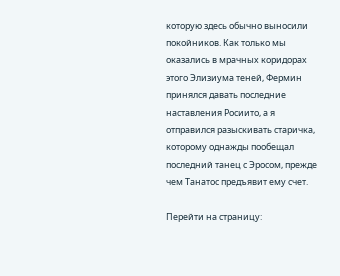которую здесь обычно выносили покойников. Как только мы оказались в мрачных коридорах этого Элизиума теней, Фермин принялся давать последние наставления Росиито, а я отправился разыскивать старичка, которому однажды пообещал последний танец с Эросом, прежде чем Танатос предъявит ему счет.

Перейти на страницу: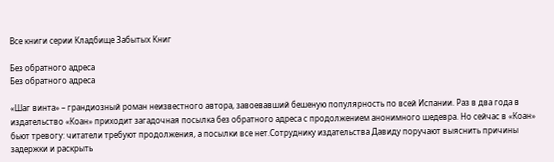Все книги серии Кладбище Забытых Книг

Без обратного адреса
Без обратного адреса

«Шаг винта» – грандиозный роман неизвестного автора, завоевавший бешеную популярность по всей Испании. Раз в два года в издательство «Коан» приходит загадочная посылка без обратного адреса с продолжением анонимного шедевра. Но сейчас в «Коан» бьют тревогу: читатели требуют продолжения, а посылки все нет.Сотруднику издательства Давиду поручают выяснить причины задержки и раскрыть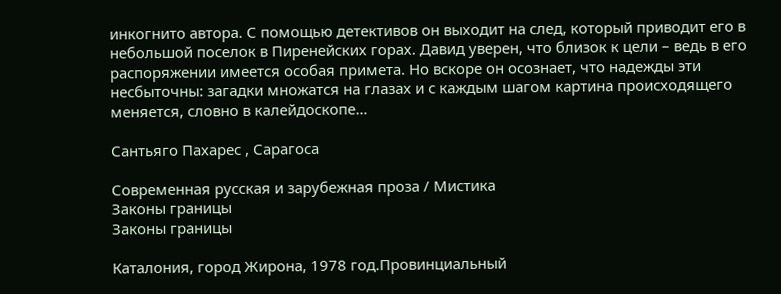инкогнито автора. С помощью детективов он выходит на след, который приводит его в небольшой поселок в Пиренейских горах. Давид уверен, что близок к цели – ведь в его распоряжении имеется особая примета. Но вскоре он осознает, что надежды эти несбыточны: загадки множатся на глазах и с каждым шагом картина происходящего меняется, словно в калейдоскопе…

Сантьяго Пахарес , Сарагоса

Современная русская и зарубежная проза / Мистика
Законы границы
Законы границы

Каталония, город Жирона, 1978 год.Провинциальный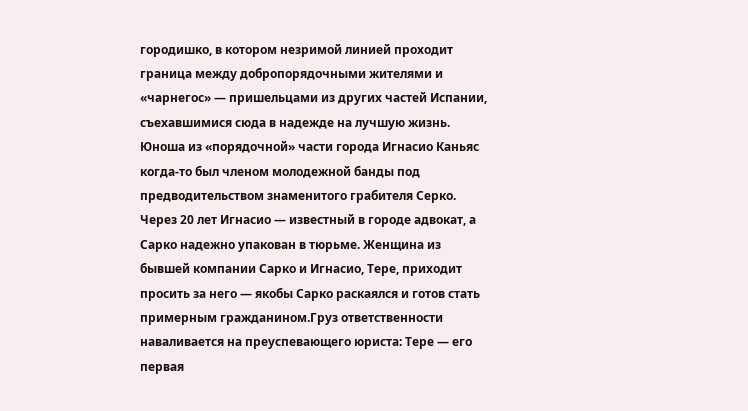городишко, в котором незримой линией проходит граница между добропорядочными жителями и «чарнегос» — пришельцами из других частей Испании, съехавшимися сюда в надежде на лучшую жизнь. Юноша из «порядочной» части города Игнасио Каньяс когда-то был членом молодежной банды под предводительством знаменитого грабителя Серко. Через 20 лет Игнасио — известный в городе адвокат, а Сарко надежно упакован в тюрьме. Женщина из бывшей компании Сарко и Игнасио, Тере, приходит просить за него — якобы Сарко раскаялся и готов стать примерным гражданином.Груз ответственности наваливается на преуспевающего юриста: Тере — его первая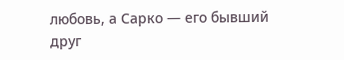любовь, а Сарко — его бывший друг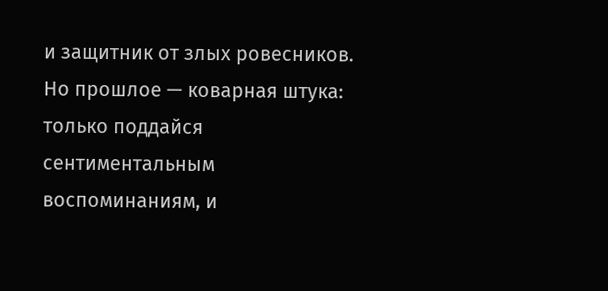и защитник от злых ровесников. Но прошлое — коварная штука: только поддайся сентиментальным воспоминаниям, и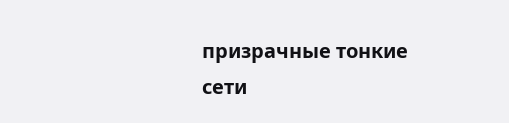призрачные тонкие сети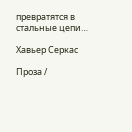превратятся в стальные цепи…

Хавьер Серкас

Проза /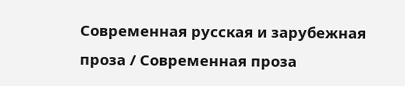Современная русская и зарубежная проза / Современная проза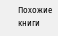Похожие книги